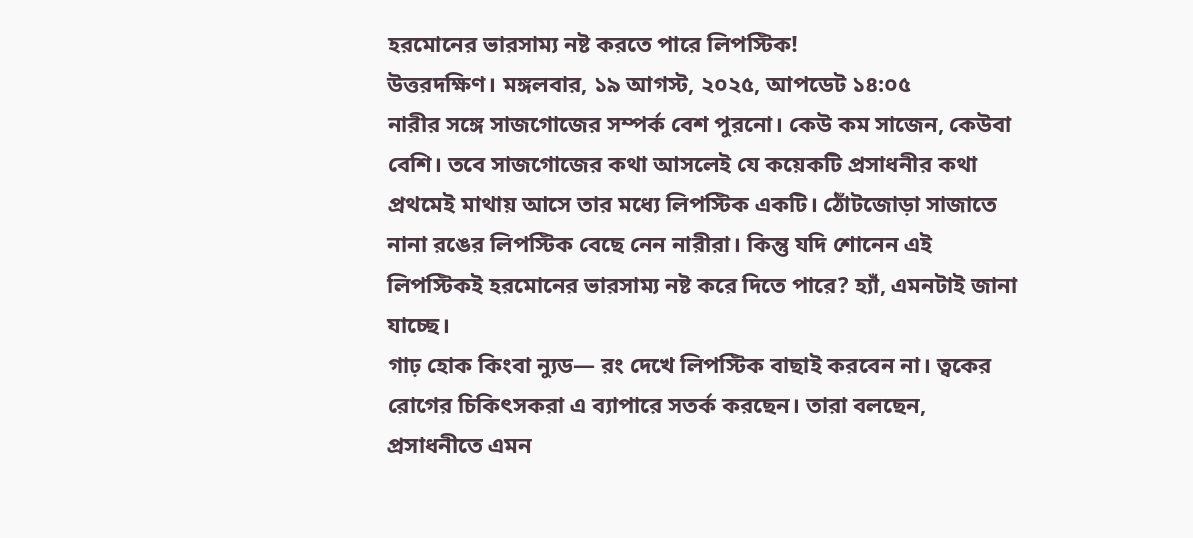হরমোনের ভারসাম্য নষ্ট করতে পারে লিপস্টিক!
উত্তরদক্ষিণ। মঙ্গলবার, ১৯ আগস্ট, ২০২৫, আপডেট ১৪:০৫
নারীর সঙ্গে সাজগোজের সম্পর্ক বেশ পুরনো। কেউ কম সাজেন, কেউবা বেশি। তবে সাজগোজের কথা আসলেই যে কয়েকটি প্রসাধনীর কথা প্রথমেই মাথায় আসে তার মধ্যে লিপস্টিক একটি। ঠোঁটজোড়া সাজাতে নানা রঙের লিপস্টিক বেছে নেন নারীরা। কিন্তু যদি শোনেন এই লিপস্টিকই হরমোনের ভারসাম্য নষ্ট করে দিতে পারে? হ্যাঁ, এমনটাই জানা যাচ্ছে।
গাঢ় হোক কিংবা ন্যুড— রং দেখে লিপস্টিক বাছাই করবেন না। ত্বকের রোগের চিকিৎসকরা এ ব্যাপারে সতর্ক করছেন। তারা বলছেন, প্রসাধনীতে এমন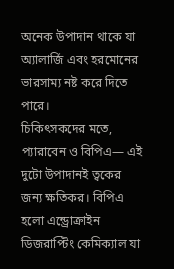অনেক উপাদান থাকে যা অ্যালার্জি এবং হরমোনের ভারসাম্য নষ্ট করে দিতে পারে।
চিকিৎসকদের মতে, প্যারাবেন ও বিপিএ— এই দুটো উপাদানই ত্বকের জন্য ক্ষতিকর। বিপিএ হলো এন্ড্রোক্রাইন ডিজরাপ্টিং কেমিক্যাল যা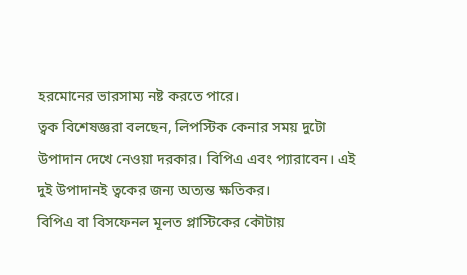হরমোনের ভারসাম্য নষ্ট করতে পারে।
ত্বক বিশেষজ্ঞরা বলছেন, লিপস্টিক কেনার সময় দুটো উপাদান দেখে নেওয়া দরকার। বিপিএ এবং প্যারাবেন। এই দুই উপাদানই ত্বকের জন্য অত্যন্ত ক্ষতিকর।
বিপিএ বা বিসফেনল মূলত প্লাস্টিকের কৌটায়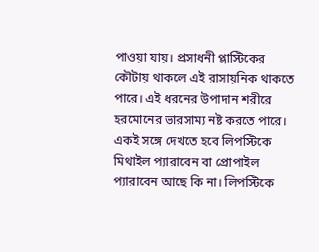পাওয়া যায়। প্রসাধনী প্লাস্টিকের কৌটায় থাকলে এই রাসায়নিক থাকতে পারে। এই ধরনের উপাদান শরীরে হরমোনের ভারসাম্য নষ্ট করতে পারে।
একই সঙ্গে দেখতে হবে লিপস্টিকে মিথাইল প্যারাবেন বা প্রোপাইল প্যারাবেন আছে কি না। লিপস্টিকে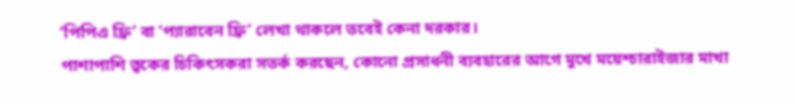‘পিপিএ ফ্রি’ বা ‘প্যারাবেন ফ্রি’ লেখা থাকলে তবেই কেনা দরকার।
পাশাপাশি ত্বকের চিকিৎসকরা সতর্ক করছেন, কোনো প্রসাধনী ব্যবহারের আগে মুখে ময়েশ্চারাইজার মাখা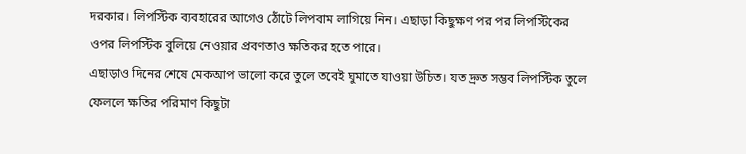দরকার। লিপস্টিক ব্যবহারের আগেও ঠোঁটে লিপবাম লাগিয়ে নিন। এছাড়া কিছুক্ষণ পর পর লিপস্টিকের ওপর লিপস্টিক বুলিয়ে নেওয়ার প্রবণতাও ক্ষতিকর হতে পারে।
এছাড়াও দিনের শেষে মেকআপ ভালো করে তুলে তবেই ঘুমাতে যাওয়া উচিত। যত দ্রুত সম্ভব লিপস্টিক তুলে ফেললে ক্ষতির পরিমাণ কিছুটা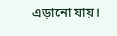এড়ানো যায়।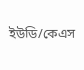ইউডি/কেএস